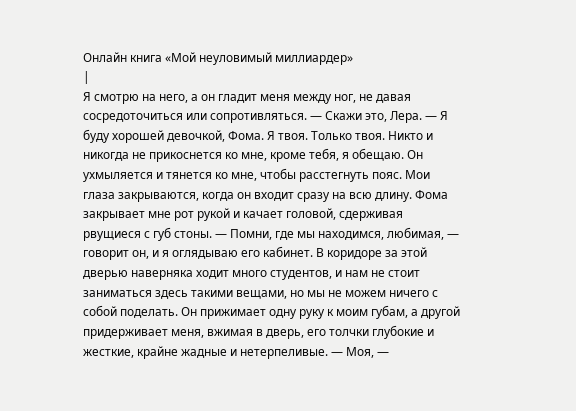Онлайн книга «Мой неуловимый миллиардер»
|
Я смотрю на него, а он гладит меня между ног, не давая сосредоточиться или сопротивляться. — Скажи это, Лера. — Я буду хорошей девочкой, Фома. Я твоя. Только твоя. Никто и никогда не прикоснется ко мне, кроме тебя, я обещаю. Он ухмыляется и тянется ко мне, чтобы расстегнуть пояс. Мои глаза закрываются, когда он входит сразу на всю длину. Фома закрывает мне рот рукой и качает головой, сдерживая рвущиеся с губ стоны. — Помни, где мы находимся, любимая, — говорит он, и я оглядываю его кабинет. В коридоре за этой дверью наверняка ходит много студентов, и нам не стоит заниматься здесь такими вещами, но мы не можем ничего с собой поделать. Он прижимает одну руку к моим губам, а другой придерживает меня, вжимая в дверь, его толчки глубокие и жесткие, крайне жадные и нетерпеливые. — Моя, —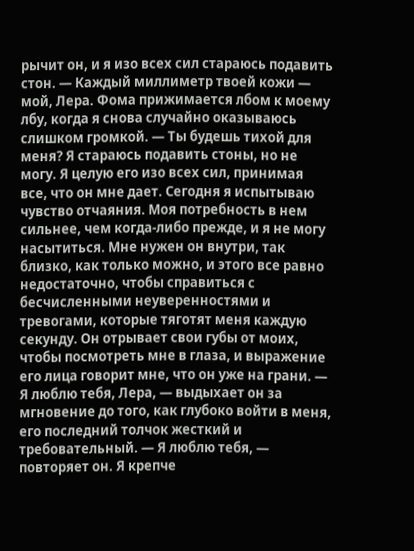рычит он, и я изо всех сил стараюсь подавить стон. — Каждый миллиметр твоей кожи — мой, Лера. Фома прижимается лбом к моему лбу, когда я снова случайно оказываюсь слишком громкой. — Ты будешь тихой для меня? Я стараюсь подавить стоны, но не могу. Я целую его изо всех сил, принимая все, что он мне дает. Сегодня я испытываю чувство отчаяния. Моя потребность в нем сильнее, чем когда-либо прежде, и я не могу насытиться. Мне нужен он внутри, так близко, как только можно, и этого все равно недостаточно, чтобы справиться с бесчисленными неуверенностями и тревогами, которые тяготят меня каждую секунду. Он отрывает свои губы от моих, чтобы посмотреть мне в глаза, и выражение его лица говорит мне, что он уже на грани. — Я люблю тебя, Лера, — выдыхает он за мгновение до того, как глубоко войти в меня, его последний толчок жесткий и требовательный. — Я люблю тебя, — повторяет он. Я крепче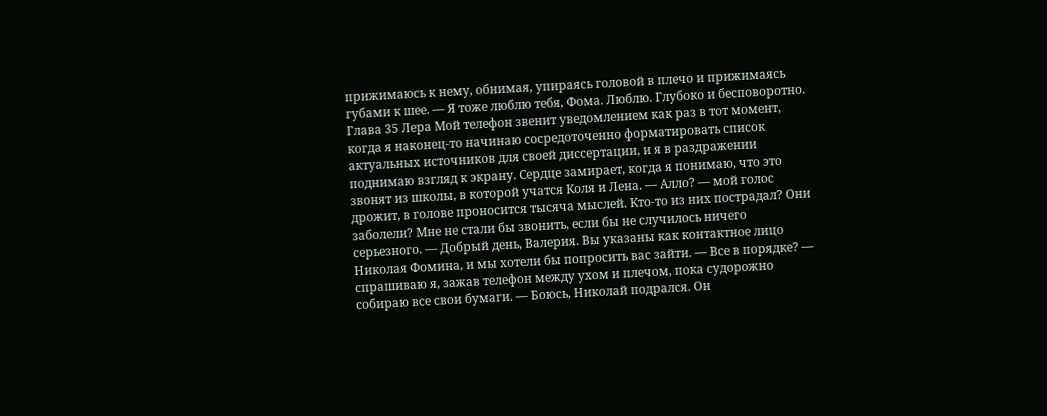прижимаюсь к нему, обнимая, упираясь головой в плечо и прижимаясь губами к шее. — Я тоже люблю тебя, Фома. Люблю. Глубоко и бесповоротно. Глава 35 Лера Мой телефон звенит уведомлением как раз в тот момент, когда я наконец-то начинаю сосредоточенно форматировать список актуальных источников для своей диссертации, и я в раздражении поднимаю взгляд к экрану. Сердце замирает, когда я понимаю, что это звонят из школы, в которой учатся Коля и Лена. — Алло? — мой голос дрожит, в голове проносится тысяча мыслей. Кто-то из них пострадал? Они заболели? Мне не стали бы звонить, если бы не случилось ничего серьезного. — Добрый день, Валерия. Вы указаны как контактное лицо Николая Фомина, и мы хотели бы попросить вас зайти. — Все в порядке? — спрашиваю я, зажав телефон между ухом и плечом, пока судорожно собираю все свои бумаги. — Боюсь, Николай подрался. Он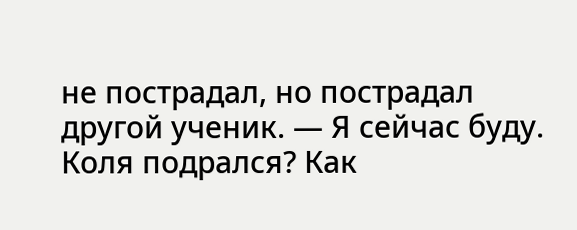не пострадал, но пострадал другой ученик. — Я сейчас буду. Коля подрался? Как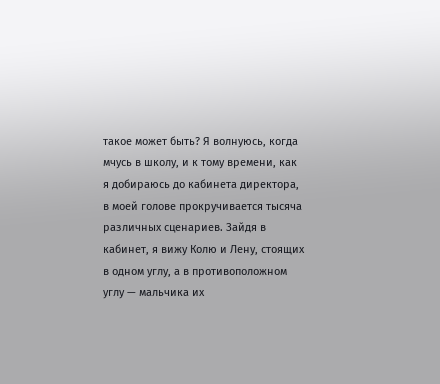такое может быть? Я волнуюсь, когда мчусь в школу, и к тому времени, как я добираюсь до кабинета директора, в моей голове прокручивается тысяча различных сценариев. Зайдя в кабинет, я вижу Колю и Лену, стоящих в одном углу, а в противоположном углу — мальчика их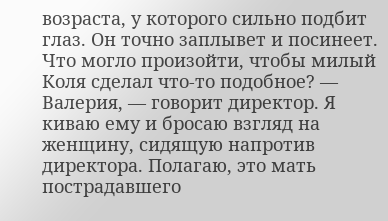возраста, у которого сильно подбит глаз. Он точно заплывет и посинеет. Что могло произойти, чтобы милый Коля сделал что-то подобное? — Валерия, — говорит директор. Я киваю ему и бросаю взгляд на женщину, сидящую напротив директора. Полагаю, это мать пострадавшего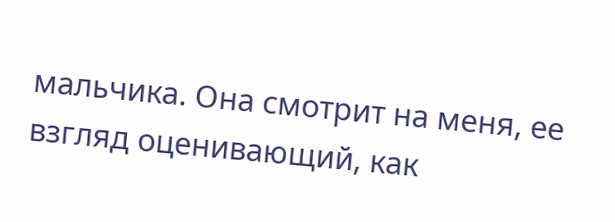мальчика. Она смотрит на меня, ее взгляд оценивающий, как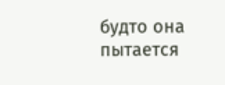будто она пытается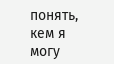понять, кем я могу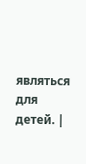являться для детей. |